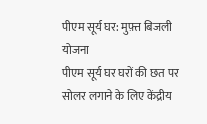पीएम सूर्य घर: मुफ़्त बिजली योजना
पीएम सूर्य घर घरों की छत पर सोलर लगाने के लिए केंद्रीय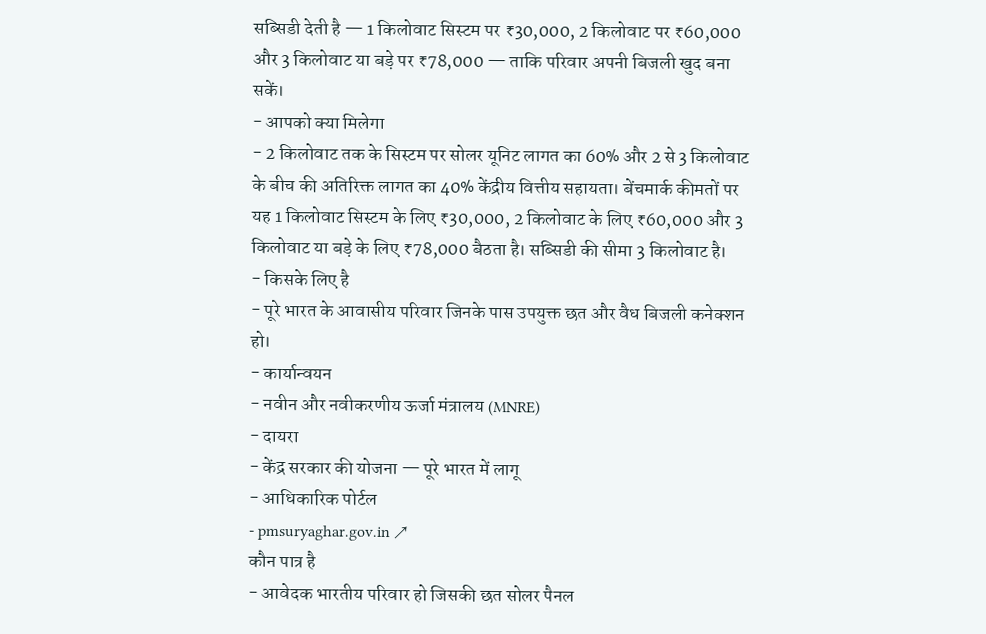सब्सिडी देती है — 1 किलोवाट सिस्टम पर ₹30,000, 2 किलोवाट पर ₹60,000 और 3 किलोवाट या बड़े पर ₹78,000 — ताकि परिवार अपनी बिजली खुद बना सकें।
- आपको क्या मिलेगा
- 2 किलोवाट तक के सिस्टम पर सोलर यूनिट लागत का 60% और 2 से 3 किलोवाट के बीच की अतिरिक्त लागत का 40% केंद्रीय वित्तीय सहायता। बेंचमार्क कीमतों पर यह 1 किलोवाट सिस्टम के लिए ₹30,000, 2 किलोवाट के लिए ₹60,000 और 3 किलोवाट या बड़े के लिए ₹78,000 बैठता है। सब्सिडी की सीमा 3 किलोवाट है।
- किसके लिए है
- पूरे भारत के आवासीय परिवार जिनके पास उपयुक्त छत और वैध बिजली कनेक्शन हो।
- कार्यान्वयन
- नवीन और नवीकरणीय ऊर्जा मंत्रालय (MNRE)
- दायरा
- केंद्र सरकार की योजना — पूरे भारत में लागू
- आधिकारिक पोर्टल
- pmsuryaghar.gov.in ↗
कौन पात्र है
- आवेदक भारतीय परिवार हो जिसकी छत सोलर पैनल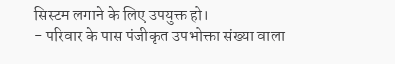सिस्टम लगाने के लिए उपयुक्त हो।
- परिवार के पास पंजीकृत उपभोक्ता संख्या वाला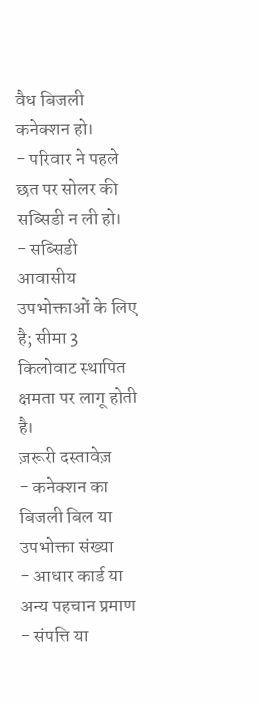वैध बिजली कनेक्शन हो।
- परिवार ने पहले छत पर सोलर की सब्सिडी न ली हो।
- सब्सिडी आवासीय उपभोक्ताओं के लिए है; सीमा 3 किलोवाट स्थापित क्षमता पर लागू होती है।
ज़रूरी दस्तावेज़
- कनेक्शन का बिजली बिल या उपभोक्ता संख्या
- आधार कार्ड या अन्य पहचान प्रमाण
- संपत्ति या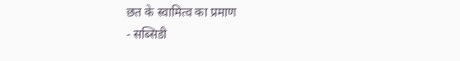छत के स्वामित्व का प्रमाण
- सब्सिडी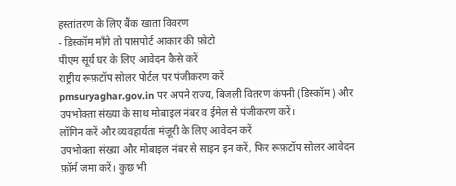हस्तांतरण के लिए बैंक खाता विवरण
- डिस्कॉम माँगे तो पासपोर्ट आकार की फ़ोटो
पीएम सूर्य घर के लिए आवेदन कैसे करें
राष्ट्रीय रूफ़टॉप सोलर पोर्टल पर पंजीकरण करें
pmsuryaghar.gov.in पर अपने राज्य, बिजली वितरण कंपनी (डिस्कॉम) और उपभोक्ता संख्या के साथ मोबाइल नंबर व ईमेल से पंजीकरण करें।
लॉगिन करें और व्यवहार्यता मंज़ूरी के लिए आवेदन करें
उपभोक्ता संख्या और मोबाइल नंबर से साइन इन करें, फिर रूफ़टॉप सोलर आवेदन फ़ॉर्म जमा करें। कुछ भी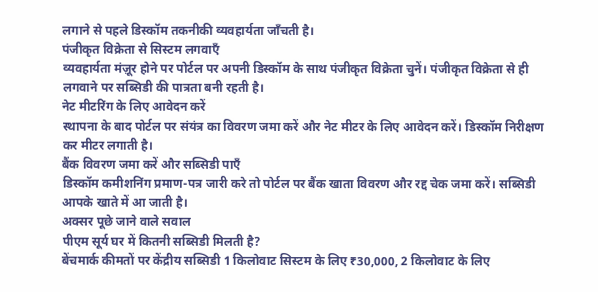लगाने से पहले डिस्कॉम तकनीकी व्यवहार्यता जाँचती है।
पंजीकृत विक्रेता से सिस्टम लगवाएँ
व्यवहार्यता मंज़ूर होने पर पोर्टल पर अपनी डिस्कॉम के साथ पंजीकृत विक्रेता चुनें। पंजीकृत विक्रेता से ही लगवाने पर सब्सिडी की पात्रता बनी रहती है।
नेट मीटरिंग के लिए आवेदन करें
स्थापना के बाद पोर्टल पर संयंत्र का विवरण जमा करें और नेट मीटर के लिए आवेदन करें। डिस्कॉम निरीक्षण कर मीटर लगाती है।
बैंक विवरण जमा करें और सब्सिडी पाएँ
डिस्कॉम कमीशनिंग प्रमाण-पत्र जारी करे तो पोर्टल पर बैंक खाता विवरण और रद्द चेक जमा करें। सब्सिडी आपके खाते में आ जाती है।
अक्सर पूछे जाने वाले सवाल
पीएम सूर्य घर में कितनी सब्सिडी मिलती है?
बेंचमार्क कीमतों पर केंद्रीय सब्सिडी 1 किलोवाट सिस्टम के लिए ₹30,000, 2 किलोवाट के लिए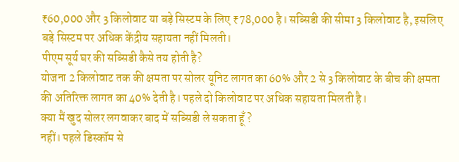₹60,000 और 3 किलोवाट या बड़े सिस्टम के लिए ₹78,000 है। सब्सिडी की सीमा 3 किलोवाट है, इसलिए बड़े सिस्टम पर अधिक केंद्रीय सहायता नहीं मिलती।
पीएम सूर्य घर की सब्सिडी कैसे तय होती है?
योजना 2 किलोवाट तक की क्षमता पर सोलर यूनिट लागत का 60% और 2 से 3 किलोवाट के बीच की क्षमता की अतिरिक्त लागत का 40% देती है। पहले दो किलोवाट पर अधिक सहायता मिलती है।
क्या मैं खुद सोलर लगवाकर बाद में सब्सिडी ले सकता हूँ?
नहीं। पहले डिस्कॉम से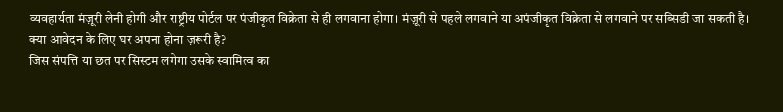व्यवहार्यता मंज़ूरी लेनी होगी और राष्ट्रीय पोर्टल पर पंजीकृत विक्रेता से ही लगवाना होगा। मंज़ूरी से पहले लगवाने या अपंजीकृत विक्रेता से लगवाने पर सब्सिडी जा सकती है।
क्या आवेदन के लिए घर अपना होना ज़रूरी है?
जिस संपत्ति या छत पर सिस्टम लगेगा उसके स्वामित्व का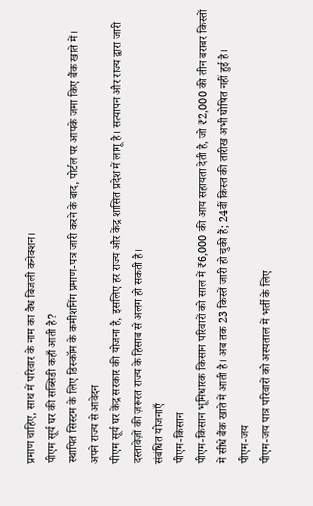प्रमाण चाहिए, साथ में परिवार के नाम का वैध बिजली कनेक्शन।
पीएम सूर्य घर की सब्सिडी कहाँ आती है?
स्थापित सिस्टम के लिए डिस्कॉम के कमीशनिंग प्रमाण-पत्र जारी करने के बाद, पोर्टल पर आपके जमा किए बैंक खाते में।
अपने राज्य से आवेदन
पीएम सूर्य घर केंद्र सरकार की योजना है, इसलिए हर राज्य और केंद्र शासित प्रदेश में लागू है। सत्यापन और राज्य द्वारा जारी दस्तावेज़ों की ज़रूरत राज्य के हिसाब से अलग हो सकती है।
संबंधित योजनाएँ
पीएम-किसान
पीएम-किसान भूमिधारक किसान परिवारों को साल में ₹6,000 की आय सहायता देती है, जो ₹2,000 की तीन बराबर किस्तों में सीधे बैंक खाते में आती है। अब तक 23 किस्तें जारी हो चुकी हैं; 24वीं किस्त की तारीख अभी घोषित नहीं हुई है।
पीएम-जय
पीएम-जय पात्र परिवारों को अस्पताल में भर्ती के लिए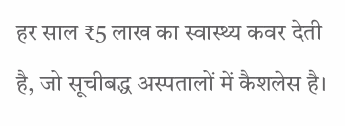हर साल ₹5 लाख का स्वास्थ्य कवर देती है, जो सूचीबद्ध अस्पतालों में कैशलेस है।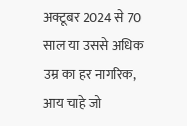अक्टूबर 2024 से 70 साल या उससे अधिक उम्र का हर नागरिक, आय चाहे जो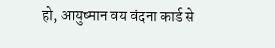हो, आयुष्मान वय वंदना कार्ड से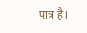पात्र है।